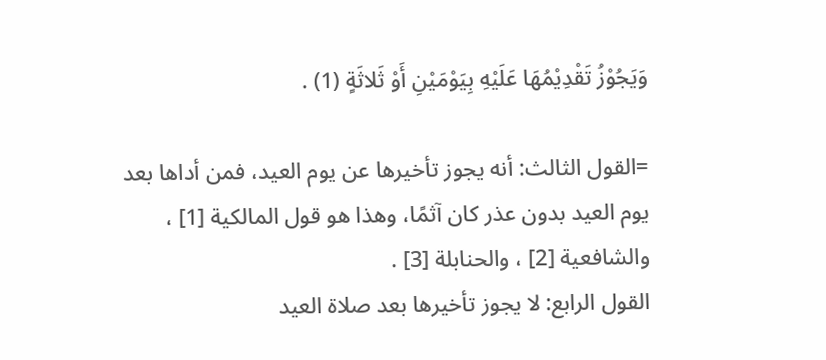وَيَجُوْزُ تَقْدِيْمُهَا عَلَيْهِ بِيَوْمَيْنِ أَوْ ثَلاثَةٍ (1) .

=القول الثالث: أنه يجوز تأخيرها عن يوم العيد، فمن أداها بعد يوم العيد بدون عذر كان آثمًا، وهذا هو قول المالكية [1] ، والشافعية [2] ، والحنابلة [3] .
القول الرابع: لا يجوز تأخيرها بعد صلاة العيد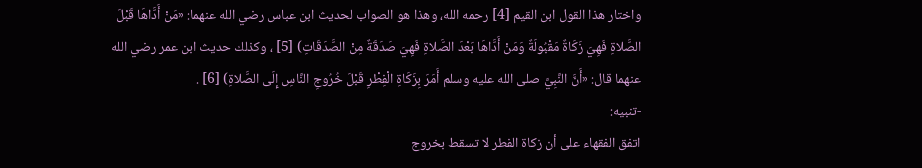واختار هذا القول ابن القيم [4] رحمه الله، وهذا هو الصواب لحديث ابن عباس رضي الله عنهما: «مَنْ أَدَّاهَا قَبْلَ الصَّلاةِ فَهِيَ زَكَاةٌ مَقْبُولَةٌ وَمَنْ أَدَّاهَا بَعْدَ الصَّلاةِ فَهِيَ صَدَقَةٌ مِنْ الصَّدَقَاتِ) [5] ، وكذلك حديث ابن عمر رضي الله عنهما قال: «أَنَّ النَّبِيَّ صلى الله عليه وسلم أَمَرَ بِزَكَاةِ الْفِطْرِ قَبْلَ خُرُوجِ النَّاسِ إِلَى الصَّلاةِ) [6] .
-تنبيه:
اتفق الفقهاء على أن زكاة الفطر لا تسقط بخروج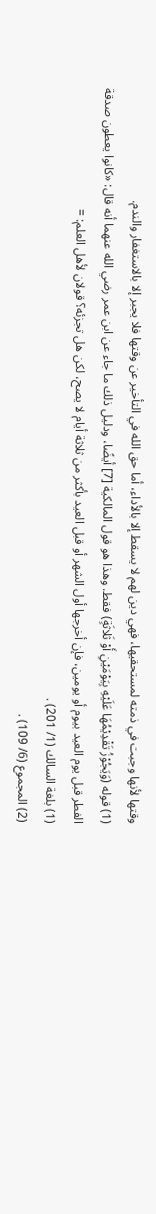وقتها لأنها وجبت في ذمته لمستحقيها، فهي دين لهم لا يسقط إلا بالأداء، أما حق الله في التأخير عن وقتها فلا يجبر إلا بالاستغفار والندم.
(1) قوله (وَيَجُوْزُ تَقْدِيْمُهَا عَلَيْهِ بِيَوْمَيْنِ أَوْ ثَلاثَةٍ) فقط. وهذا هو قول المالكية [7] أيضًا، ودليل ذلك ما جاء عن ابن عمر رضي الله عنهما أنه قال: «كانوا يعطون صدقة الفطر قبل يوم العيد بيوم أو يومين، فإن أخرجها أول الشهر أو قبل العيد بأكثر من ثلاثة أيام لا يصح، لكن هل تجزئه؟ قولان لأهل العلم: =
(1) بلغة السالك (1/ 201) .
(2) المجموع (6/ 109) .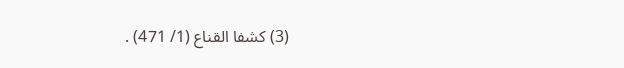(3) كشفا القناع (1/ 471) .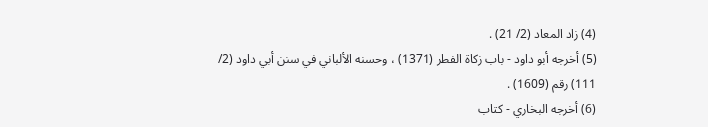(4) زاد المعاد (2/ 21) .
(5) أخرجه أبو داود - باب زكاة الفطر (1371) ، وحسنه الألباني في سنن أبي داود (2/ 111) رقم (1609) .
(6) أخرجه البخاري - كتاب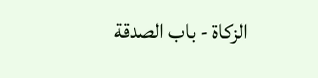الزكاة - باب الصدقة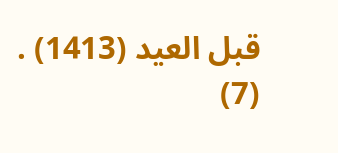قبل العيد (1413) .
(7)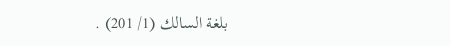بلغة السالك (1/ 201) .